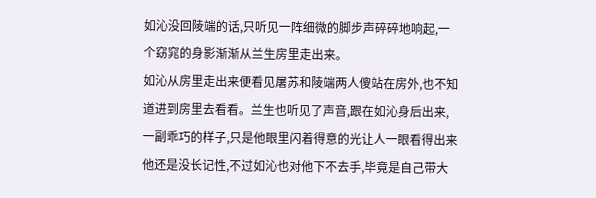如沁没回陵端的话,只听见一阵细微的脚步声碎碎地响起,一个窈窕的身影渐渐从兰生房里走出来。
如沁从房里走出来便看见屠苏和陵端两人傻站在房外,也不知道进到房里去看看。兰生也听见了声音,跟在如沁身后出来,一副乖巧的样子,只是他眼里闪着得意的光让人一眼看得出来他还是没长记性,不过如沁也对他下不去手,毕竟是自己带大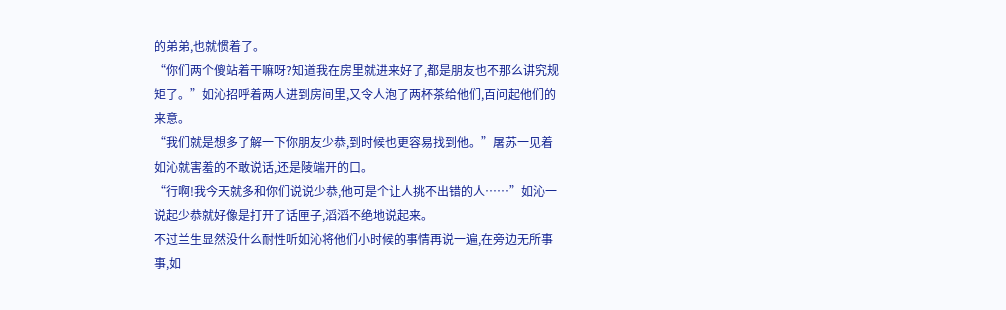的弟弟,也就惯着了。
“你们两个傻站着干嘛呀?知道我在房里就进来好了,都是朋友也不那么讲究规矩了。”如沁招呼着两人进到房间里,又令人泡了两杯茶给他们,百问起他们的来意。
“我们就是想多了解一下你朋友少恭,到时候也更容易找到他。”屠苏一见着如沁就害羞的不敢说话,还是陵端开的口。
“行啊!我今天就多和你们说说少恭,他可是个让人挑不出错的人……”如沁一说起少恭就好像是打开了话匣子,滔滔不绝地说起来。
不过兰生显然没什么耐性听如沁将他们小时候的事情再说一遍,在旁边无所事事,如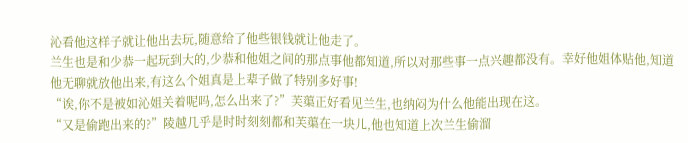沁看他这样子就让他出去玩,随意给了他些银钱就让他走了。
兰生也是和少恭一起玩到大的,少恭和他姐之间的那点事他都知道,所以对那些事一点兴趣都没有。幸好他姐体贴他,知道他无聊就放他出来,有这么个姐真是上辈子做了特别多好事!
“诶,你不是被如沁姐关着呢吗,怎么出来了?”芙蕖正好看见兰生,也纳闷为什么他能出现在这。
“又是偷跑出来的?”陵越几乎是时时刻刻都和芙蕖在一块儿,他也知道上次兰生偷溜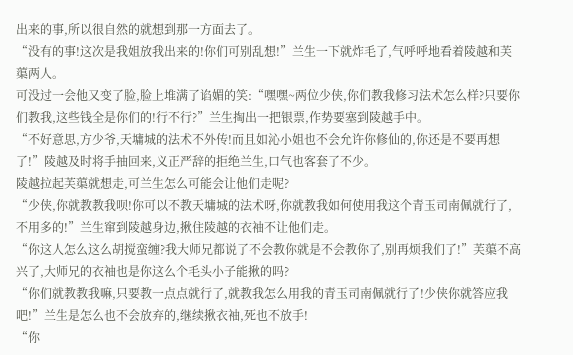出来的事,所以很自然的就想到那一方面去了。
“没有的事!这次是我姐放我出来的!你们可别乱想!”兰生一下就炸毛了,气呼呼地看着陵越和芙蕖两人。
可没过一会他又变了脸,脸上堆满了谄媚的笑:“嘿嘿~两位少侠,你们教我修习法术怎么样?只要你们教我,这些钱全是你们的!行不行?”兰生掏出一把银票,作势要塞到陵越手中。
“不好意思,方少爷,天墉城的法术不外传!而且如沁小姐也不会允许你修仙的,你还是不要再想了!”陵越及时将手抽回来,义正严辞的拒绝兰生,口气也客套了不少。
陵越拉起芙蕖就想走,可兰生怎么可能会让他们走呢?
“少侠,你就教教我呗!你可以不教天墉城的法术呀,你就教我如何使用我这个青玉司南佩就行了,不用多的!”兰生窜到陵越身边,揪住陵越的衣袖不让他们走。
“你这人怎么这么胡搅蛮缠?我大师兄都说了不会教你就是不会教你了,别再烦我们了!”芙蕖不高兴了,大师兄的衣袖也是你这么个毛头小子能揪的吗?
“你们就教教我嘛,只要教一点点就行了,就教我怎么用我的青玉司南佩就行了!少侠你就答应我吧!”兰生是怎么也不会放弃的,继续揪衣袖,死也不放手!
“你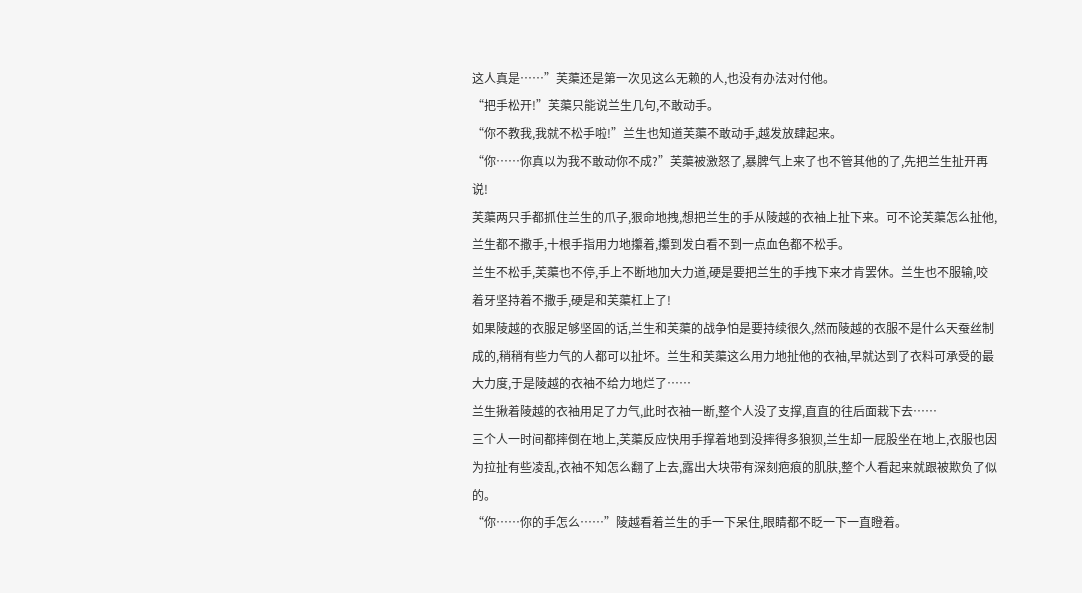这人真是……”芙蕖还是第一次见这么无赖的人,也没有办法对付他。
“把手松开!”芙蕖只能说兰生几句,不敢动手。
“你不教我,我就不松手啦!”兰生也知道芙蕖不敢动手,越发放肆起来。
“你……你真以为我不敢动你不成?”芙蕖被激怒了,暴脾气上来了也不管其他的了,先把兰生扯开再说!
芙蕖两只手都抓住兰生的爪子,狠命地拽,想把兰生的手从陵越的衣袖上扯下来。可不论芙蕖怎么扯他,兰生都不撒手,十根手指用力地攥着,攥到发白看不到一点血色都不松手。
兰生不松手,芙蕖也不停,手上不断地加大力道,硬是要把兰生的手拽下来才肯罢休。兰生也不服输,咬着牙坚持着不撒手,硬是和芙蕖杠上了!
如果陵越的衣服足够坚固的话,兰生和芙蕖的战争怕是要持续很久,然而陵越的衣服不是什么天蚕丝制成的,稍稍有些力气的人都可以扯坏。兰生和芙蕖这么用力地扯他的衣袖,早就达到了衣料可承受的最大力度,于是陵越的衣袖不给力地烂了……
兰生揪着陵越的衣袖用足了力气,此时衣袖一断,整个人没了支撑,直直的往后面栽下去……
三个人一时间都摔倒在地上,芙蕖反应快用手撑着地到没摔得多狼狈,兰生却一屁股坐在地上,衣服也因为拉扯有些凌乱,衣袖不知怎么翻了上去,露出大块带有深刻疤痕的肌肤,整个人看起来就跟被欺负了似的。
“你……你的手怎么……”陵越看着兰生的手一下呆住,眼睛都不眨一下一直瞪着。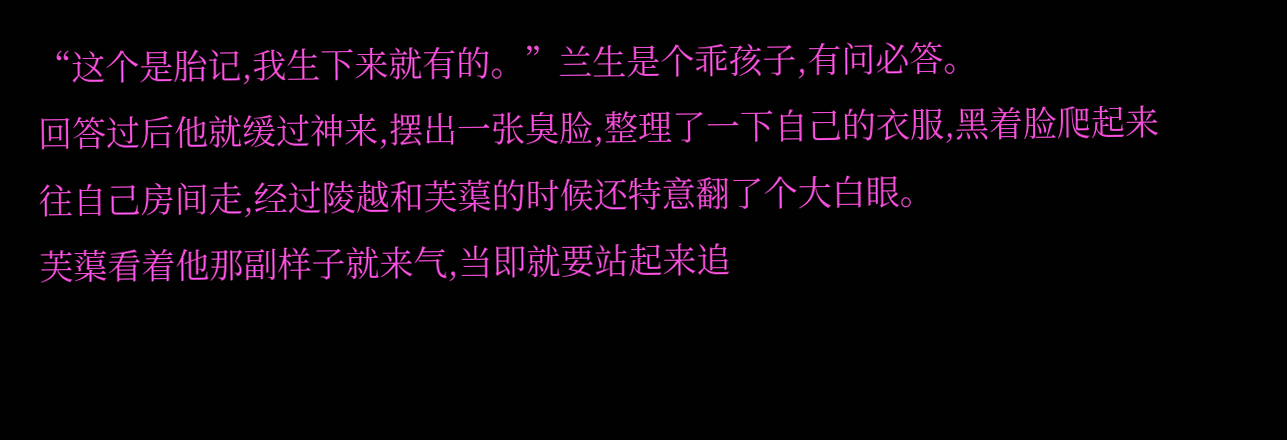“这个是胎记,我生下来就有的。”兰生是个乖孩子,有问必答。
回答过后他就缓过神来,摆出一张臭脸,整理了一下自己的衣服,黑着脸爬起来往自己房间走,经过陵越和芙蕖的时候还特意翻了个大白眼。
芙蕖看着他那副样子就来气,当即就要站起来追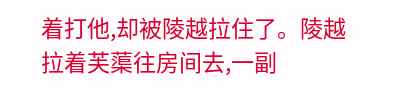着打他,却被陵越拉住了。陵越拉着芙蕖往房间去,一副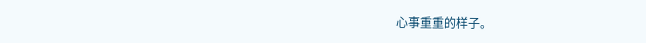心事重重的样子。